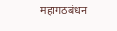महागठबंधन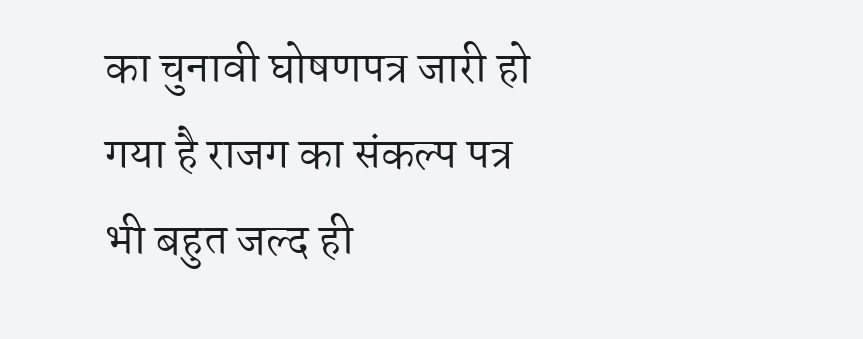का चुनावी घोषणपत्र जारी हो गया है राजग का संकल्प पत्र भी बहुत जल्द ही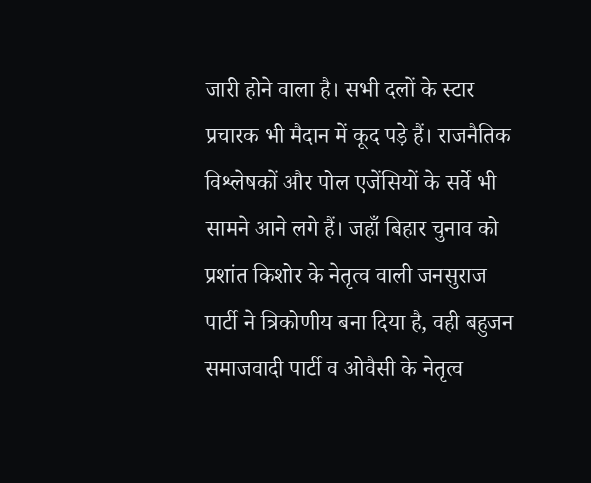जारी होने वाला है। सभी दलों के स्टार प्रचारक भी मैदान में कूद पड़े हैं। राजनैतिक विश्लेषकों और पोल एजेंसियों के सर्वे भी सामने आने लगे हैं। जहाँ बिहार चुनाव को प्रशांत किशोर के नेतृत्व वाली जनसुराज पार्टी ने त्रिकोणीय बना दिया है, वही बहुजन समाजवादी पार्टी व ओवैसी के नेतृत्व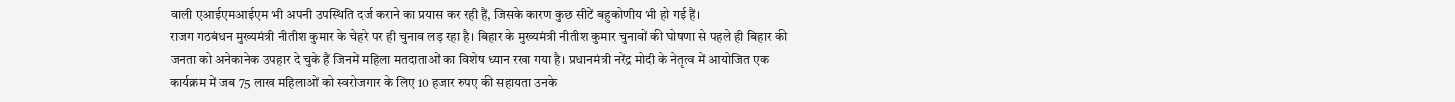वाली एआईएमआईएम भी अपनी उपस्थिति दर्ज कराने का प्रयास कर रही हैं, जिसके कारण कुछ सीटें बहुकोणीय भी हो गई हैं।
राजग गठबंधन मुख्यमंत्री नीतीश कुमार के चेहरे पर ही चुनाव लड़ रहा है। बिहार के मुख्यमंत्री नीतीश कुमार चुनावों की घोषणा से पहले ही बिहार की जनता को अनेकानेक उपहार दे चुके हैं जिनमें महिला मतदाताओं का विशेष ध्यान रखा गया है। प्रधानमंत्री नरेंद्र मोदी के नेतृत्व में आयोजित एक कार्यक्रम में जब 75 लाख महिलाओं को स्वरोजगार के लिए 10 हजार रुपए की सहायता उनके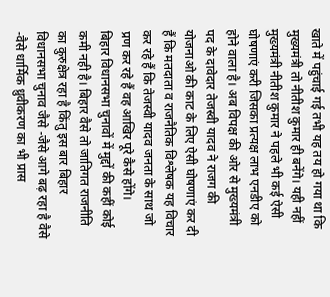खाते में पहुंचाई गई तभी यह तय हो गया था कि मुख्यमंत्री तो नीतीश कुमार ही बनेंगे। यही नहीं मुख्यमंत्री नीतीश कुमार ने पहले भी कई ऐसी घोषणाएं करी जिसका प्रत्यक्ष लाभ एनडीए को होने वाला है। अब विपक्ष की ओर से मुख्यमंत्री पद के दावेदार तेजस्वी यादव ने राजग की योजनाओ की काट के लिए ऐसी घोषणाएं कर दी हैं कि मतदाता व राजनैतिक विश्लेषक यह विचार कर रहे हैं कि तेजस्वी यादव जनता के साथ जो प्रण कर रहे हैं वह आखिर पूरे कैसे होंगे।
बिहार विधानसभा चुनावों में मुद्दों की कहीं कोई कमी नही है। बिहार वैसे तो जातिगत राजनीति का कुरुक्षेत्र रहा है किंतु इस बार बिहार विधानसभा चुनाव जैसे -जैसे आगे बढ़ रहा है वैसे -वैसे धार्मिक ध्रुवीकरण का भी प्रास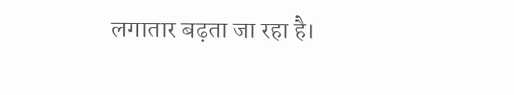लगातार बढ़ता जा रहा है।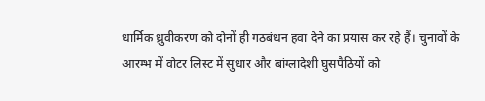धार्मिक ध्रुवीकरण को दोनों ही गठबंधन हवा देने का प्रयास कर रहे हैं। चुनावों के आरम्भ में वोटर लिस्ट में सुधार और बांग्लादेशी घुसपैठियों को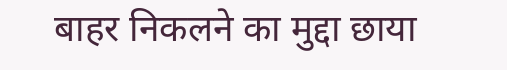बाहर निकलने का मुद्दा छाया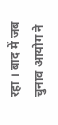रहा । बाद में जब चुनाव आयोग ने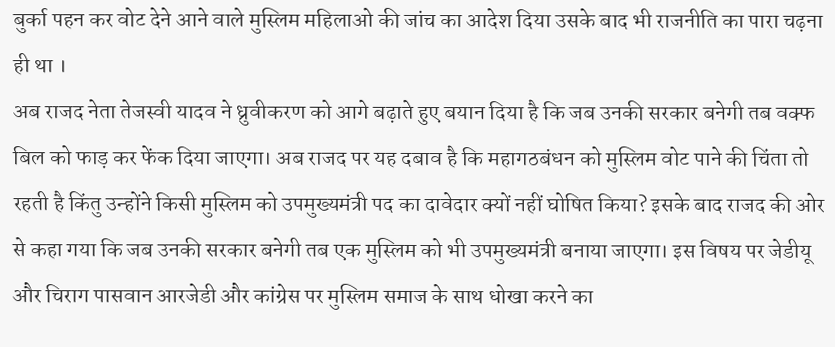बुर्का पहन कर वोट देने आने वाले मुस्लिम महिलाओ की जांच का आदेश दिया उसके बाद भी राजनीति का पारा चढ़ना ही था ।
अब राजद नेता तेजस्वी यादव ने ध्रुवीकरण को आगे बढ़ाते हुए बयान दिया है कि जब उनकी सरकार बनेगी तब वक्फ बिल को फाड़ कर फेंक दिया जाएगा। अब राजद पर यह दबाव है कि महागठबंधन को मुस्लिम वोट पाने की चिंता तो रहती है किंतु उन्होंने किसी मुस्लिम को उपमुख्यमंत्री पद का दावेदार क्यों नहीं घोषित किया? इसके बाद राजद की ओर से कहा गया कि जब उनकी सरकार बनेगी तब एक मुस्लिम को भी उपमुख्यमंत्री बनाया जाएगा। इस विषय पर जेडीयू और चिराग पासवान आरजेडी और कांग्रेस पर मुस्लिम समाज के साथ धोखा करने का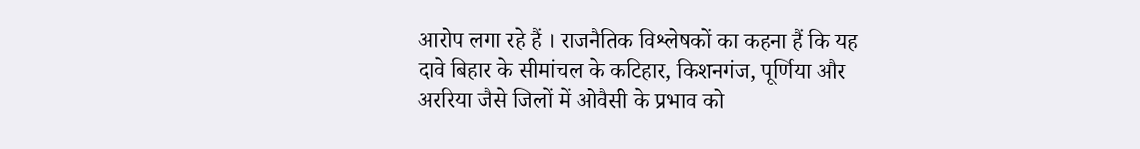आरोप लगा रहे हैं । राजनैतिक विश्लेषकों का कहना हैं कि यह दावे बिहार के सीमांचल के कटिहार, किशनगंज, पूर्णिया और अररिया जैसे जिलों में ओवैसी के प्रभाव को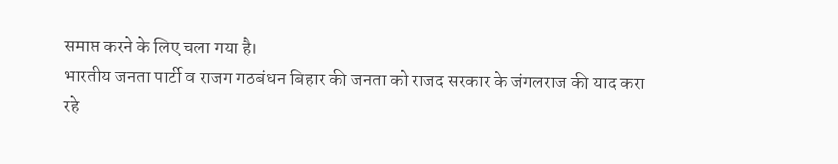समाप्त करने के लिए चला गया है।
भारतीय जनता पार्टी व राजग गठबंधन बिहार की जनता को राजद सरकार के जंगलराज की याद करा रहे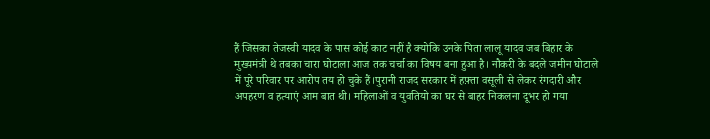हैं जिसका तेजस्वी यादव के पास कोई काट नहीं है क्योकि उनके पिता लालू यादव जब बिहार के मुख्यमंत्री थे तबका चारा घोटाला आज तक चर्चा का विषय बना हुआ है। नौकरी के बदले जमीन घोटाले में पूरे परिवार पर आरोप तय हो चुके हैं।पुरानी राजद सरकार में हफ़्ता वसूली से लेकर रंगदारी और अपहरण व हत्याएं आम बात थी। महिलाओं व युवतियो का घर से बाहर निकलना दूभर हो गया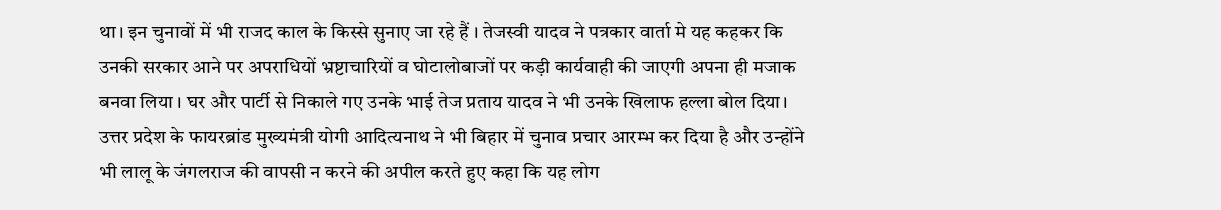था। इन चुनावों में भी राजद काल के किस्से सुनाए जा रहे हैं । तेजस्वी यादव ने पत्रकार वार्ता मे यह कहकर कि उनकी सरकार आने पर अपराधियों भ्रष्टाचारियों व घोटालोबाजों पर कड़ी कार्यवाही की जाएगी अपना ही मजाक बनवा लिया । घर और पार्टी से निकाले गए उनके भाई तेज प्रताय यादव ने भी उनके खिलाफ हल्ला बोल दिया।
उत्तर प्रदेश के फायरब्रांड मुख्यमंत्री योगी आदित्यनाथ ने भी बिहार में चुनाव प्रचार आरम्भ कर दिया है और उन्होंने भी लालू के जंगलराज की वापसी न करने की अपील करते हुए कहा कि यह लोग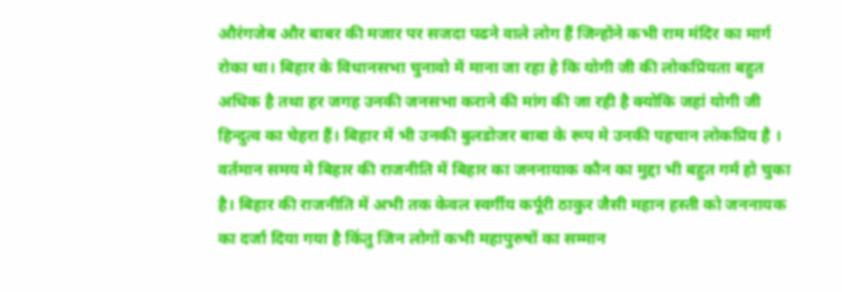औरंगजेब और बाबर की मजार पर सजदा पढने वाले लोग हैं जिन्होंने कभी राम मंदिर का मार्ग रोका था। बिहार के विधानसभा चुनावो में माना जा रहा हे कि योगी जी की लोकप्रियता बहुत अधिक है तथा हर जगह उनकी जनसभा कराने की मांग की जा रही है क्योकि जहां योगी जी हिन्दुत्व का चेहरा हैं। बिहार में भी उनकी बुलडोजर बाबा के रूप मे उनकी पहचान लोकप्रिय है ।
वर्तमान समय मे बिहार की राजनीति में बिहार का जननायाक कौन का मुद्दा भी बहुत गर्म हो चुका है। बिहार की राजनीति में अभी तक केवल स्वर्गीय कर्पूरी ठाकुर जैसी महान हस्ती को जननायक का दर्जा दिया गया है किंतु जिन लोगों कभी महापुरुषों का सम्मान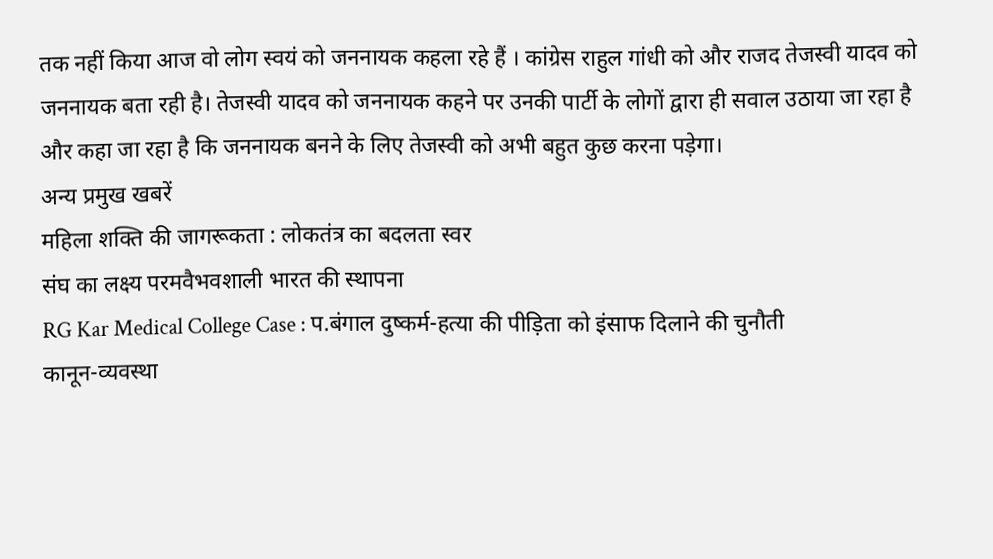तक नहीं किया आज वो लोग स्वयं को जननायक कहला रहे हैं । कांग्रेस राहुल गांधी को और राजद तेजस्वी यादव को जननायक बता रही है। तेजस्वी यादव को जननायक कहने पर उनकी पार्टी के लोगों द्वारा ही सवाल उठाया जा रहा है और कहा जा रहा है कि जननायक बनने के लिए तेजस्वी को अभी बहुत कुछ करना पड़ेगा।
अन्य प्रमुख खबरें
महिला शक्ति की जागरूकता : लोकतंत्र का बदलता स्वर
संघ का लक्ष्य परमवैभवशाली भारत की स्थापना
RG Kar Medical College Case : प.बंगाल दुष्कर्म-हत्या की पीड़िता को इंसाफ दिलाने की चुनौती
कानून-व्यवस्था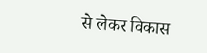से लेकर विकास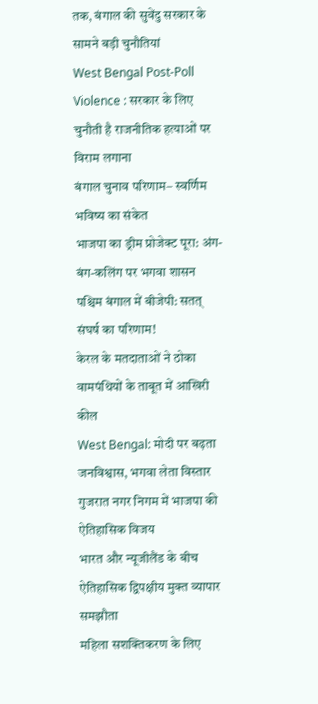तक, बंगाल की सुवेंदु सरकार के सामने बड़ी चुनौतियां
West Bengal Post-Poll Violence : सरकार के लिए चुनौती है राजनीतिक हत्याओं पर विराम लगाना
बंगाल चुनाव परिणाम– स्वर्णिम भविष्य का संकेत
भाजपा का ड्रीम प्रोजेक्ट पूरा: अंग-बंग-कलिंग पर भगवा शासन
पश्चिम बंगाल में बीजेपी: सतत् संघर्ष का परिणाम!
केरल के मतदाताओं ने ठोका वामपंथियों के ताबूत में आखिरी कील
West Bengal: मोदी पर बढ़ता जनविश्वास, भगवा लेता विस्तार
गुजरात नगर निगम में भाजपा की ऐतिहासिक विजय
भारत और न्यूजीलैंड के बीच ऐतिहासिक द्विपक्षीय मुक्त व्यापार समझौता
महिला सशक्तिकरण के लिए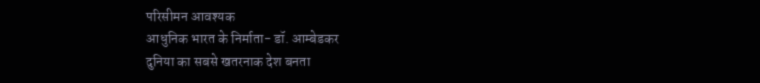परिसीमन आवश्यक
आधुनिक भारत के निर्माता- डॉ. आम्बेडकर
दुनिया का सबसे खतरनाक देश बनता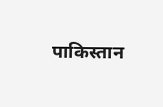पाकिस्तान